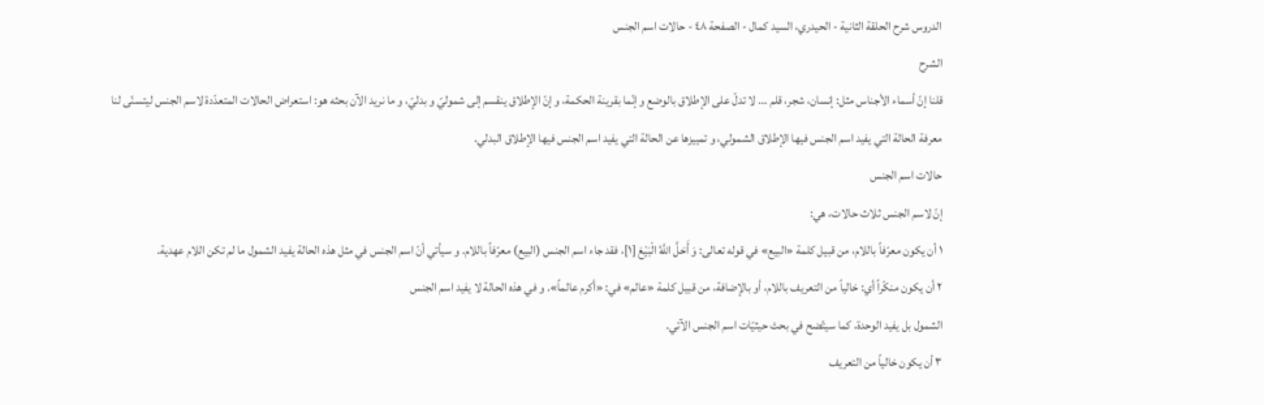الدروس شرح الحلقة الثانية - الحيدري، السيد كمال - الصفحة ٤٨ - حالات اسم الجنس
الشرح
قلنا إنّ أسماء الأجناس مثل: إنسان، شجر، قلم ... لا تدلّ على الإطلاق بالوضع و إنّما بقرينة الحكمة، و إنّ الإطلاق ينقسم إلى شموليّ و بدليّ، و ما نريد الآن بحثه هو: استعراض الحالات المتعدّدة لاسم الجنس ليتسنّى لنا معرفة الحالة التي يفيد اسم الجنس فيها الإطلاق الشمولي، و تمييزها عن الحالة التي يفيد اسم الجنس فيها الإطلاق البدلي.
حالات اسم الجنس
إنّ لاسم الجنس ثلاث حالات، هي:
١ أن يكون معرّفاً باللام، من قبيل كلمة «البيع» في قوله تعالى: وَ أَحَلَّ اللَّهُ الْبَيْعَ [١]، فقد جاء اسم الجنس (البيع) معرّفاً باللام. و سيأتي أنّ اسم الجنس في مثل هذه الحالة يفيد الشمول ما لم تكن اللام عهدية.
٢ أن يكون منكّراً أي: خالياً من التعريف باللام، أو بالإضافة، من قبيل كلمة «عالم» في: «أكرم عالماً». و في هذه الحالة لا يفيد اسم الجنس
الشمول بل يفيد الوحدة، كما سيتّضح في بحث حيثيّات اسم الجنس الآتي.
٣ أن يكون خالياً من التعريف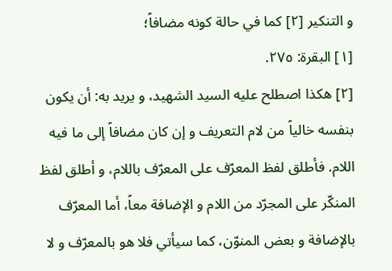و التنكير [٢] كما في حالة كونه مضافاً؛
[١] البقرة: ٢٧٥.
[٢] هكذا اصطلح عليه السيد الشهيد، و يريد به: أن يكون بنفسه خالياً من لام التعريف و إن كان مضافاً إلى ما فيه اللام. فأطلق لفظ المعرّف على المعرّف باللام، و أطلق لفظ المنكّر على المجرّد من اللام و الإضافة معاً، أما المعرّف بالإضافة و بعض المنوّن، كما سيأتي فلا هو بالمعرّف و لا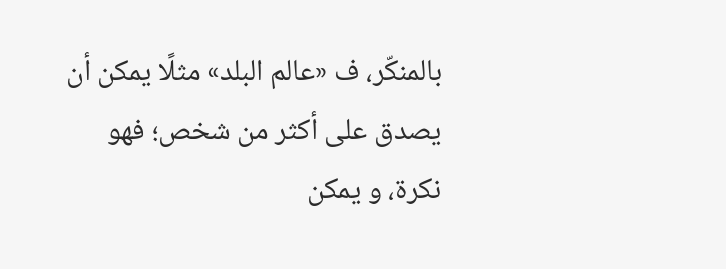بالمنكّر، ف «عالم البلد» مثلًا يمكن أن يصدق على أكثر من شخص؛ فهو نكرة، و يمكن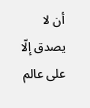أن لا يصدق إلّا على عالم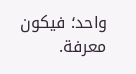واحد؛ فيكون معرفة.